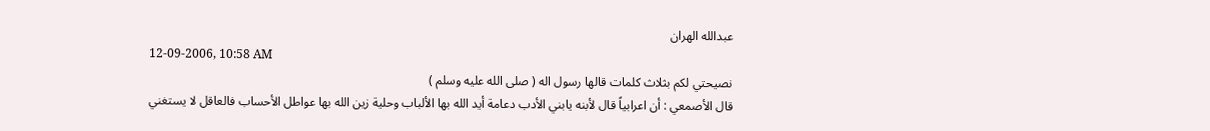عبدالله الهران
12-09-2006, 10:58 AM
نصيحتي لكم بثلاث كلمات قالها رسول اله ( صلى الله عليه وسلم )
قال الأصمعي : أن اعرابياً قال لأبنه يابني الأدب دعامة أيد الله بها الألباب وحلية زين الله بها عواطل الأحساب فالعاقل لا يستغني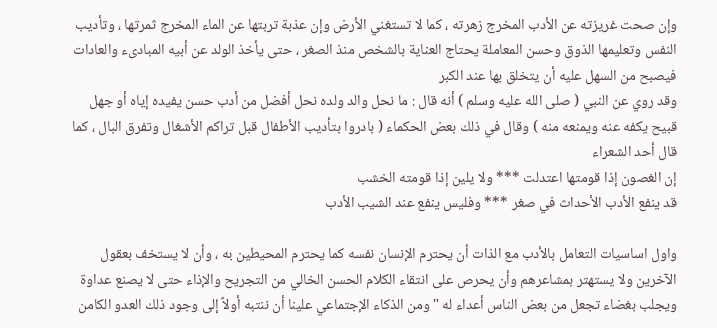وإن صحت غريزته عن الأدب المخرج زهرته ، كما لا تستغني الأرض وإن عذبة تربتها عن الماء المخرج ثمرتها ، وتأديب النفس وتعليمها الذوق وحسن المعاملة يحتاج العناية بالشخص منذ الصغر ، حتى يأخذ الولد عن أبيه المبادىء والعادات فيصبح من السهل عليه أن يتخلق بها عند الكبر
وقد روي عن النبي ( صلى الله عليه وسلم ) أنه قال : ما نحل والد ولده نحل أفضل من أدب حسن يفيده إياه أو جهل قبيح يكفه عنه ويمنعه منه ) وقال في ذلك بعض الحكماء ( بادروا بتأديب الأطفال قبل تراكم الأشغال وتفرق البال ، كما قال أحد الشعراء
إن الغصون إذا قومتها اعتدلت *** ولا يلين إذا قومته الخشب
قد ينفع الأدب الأحداث في صغر *** وفليس ينفع عند الشيب الأدب

واول اساسيات التعامل بالأدب مع الذات أن يحترم الإنسان نفسه كما يحترم المحيطين به ، وأن لا يستخف بعقول الآخرين ولا يستهتر بمشاعرهم وأن يحرص على انتقاء الكلام الحسن الخالي من التجريح والإذاء حتى لا يصنع عداوة ويجلب بغضاء تجعل من بعض الناس أعداء له " ومن الذكاء الإجتماعي علينا أن ننتبه أولاً إلى وجود ذلك العدو الكامن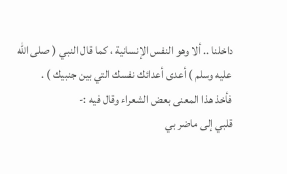داخلنا .. ألا وهو النفس الإنسانية ، كما قال النبي ( صلى الله عليه وسلم ) أعدى أعدائك نفسك التي بين جنبيك ) .
فأخذ هذا المعنى بعض الشعراء وقال فيه :-
قلبي إلى ماضر بي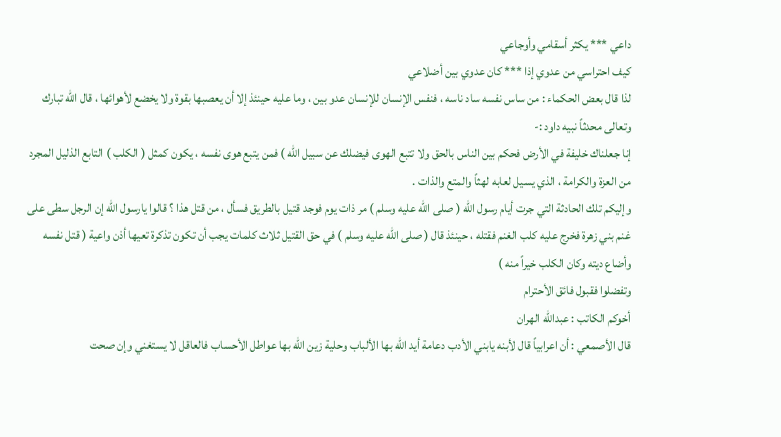داعي *** يكثر أسقامي وأوجاعي
كيف احتراسي من عدوي إذا *** كان عدوي بين أضلاعي
لذا قال بعض الحكماء : من ساس نفسه ساد ناسه ، فنفس الإنسان للإنسان عدو بين ، وما عليه حينئذ إلا أن يعصبها بقوة ولا يخضع لأهوائها ، قال الله تبارك وتعالى محدثاً نبيه داود :-
إنا جعلناك خليفة في الأرض فحكم بين الناس بالحق ولا تتبع الهوى فيضلك عن سبيل الله ) فمن يتبع هوى نفسه ، يكون كمثل ( الكلب ) التابع الذليل المجرد من العزة والكرامة ، الذي يسيل لعابه لهثاً والمتع والذات .
وإليكم تلك الحادثة التي جرت أيام رسول الله ( صلى الله عليه وسلم ) مر ذات يوم فوجد قتيل بالطريق فسأل ، من قتل هذا ؟ قالوا يارسول الله إن الرجل سطى على غنم بني زهرة فخرج عليه كلب الغنم فقتله ، حينئذ قال ( صلى الله عليه وسلم ) في حق القتيل ثلاث كلمات يجب أن تكون تذكرة تعيها أذن واعية ( قتل نفسه وأضاع ديته وكان الكلب خيراً منه )
وتفضلوا فقبول فائق الأحترام
أخوكم الكاتب : عبدالله الهران
قال الأصمعي : أن اعرابياً قال لأبنه يابني الأدب دعامة أيد الله بها الألباب وحلية زين الله بها عواطل الأحساب فالعاقل لا يستغني وإن صحت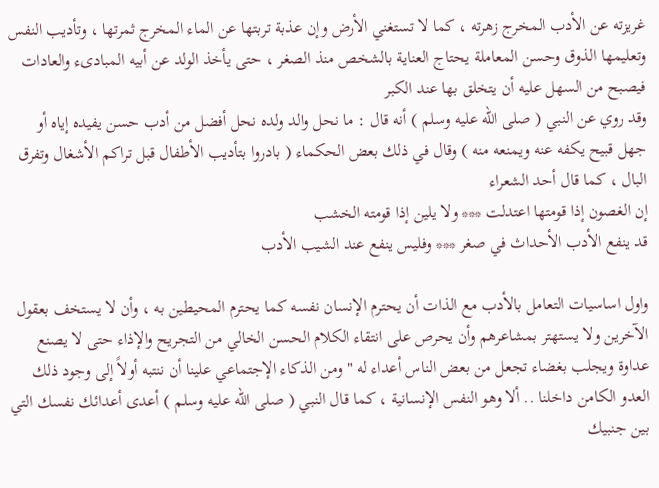غريزته عن الأدب المخرج زهرته ، كما لا تستغني الأرض وإن عذبة تربتها عن الماء المخرج ثمرتها ، وتأديب النفس وتعليمها الذوق وحسن المعاملة يحتاج العناية بالشخص منذ الصغر ، حتى يأخذ الولد عن أبيه المبادىء والعادات فيصبح من السهل عليه أن يتخلق بها عند الكبر
وقد روي عن النبي ( صلى الله عليه وسلم ) أنه قال : ما نحل والد ولده نحل أفضل من أدب حسن يفيده إياه أو جهل قبيح يكفه عنه ويمنعه منه ) وقال في ذلك بعض الحكماء ( بادروا بتأديب الأطفال قبل تراكم الأشغال وتفرق البال ، كما قال أحد الشعراء
إن الغصون إذا قومتها اعتدلت *** ولا يلين إذا قومته الخشب
قد ينفع الأدب الأحداث في صغر *** وفليس ينفع عند الشيب الأدب

واول اساسيات التعامل بالأدب مع الذات أن يحترم الإنسان نفسه كما يحترم المحيطين به ، وأن لا يستخف بعقول الآخرين ولا يستهتر بمشاعرهم وأن يحرص على انتقاء الكلام الحسن الخالي من التجريح والإذاء حتى لا يصنع عداوة ويجلب بغضاء تجعل من بعض الناس أعداء له " ومن الذكاء الإجتماعي علينا أن ننتبه أولاً إلى وجود ذلك العدو الكامن داخلنا .. ألا وهو النفس الإنسانية ، كما قال النبي ( صلى الله عليه وسلم ) أعدى أعدائك نفسك التي بين جنبيك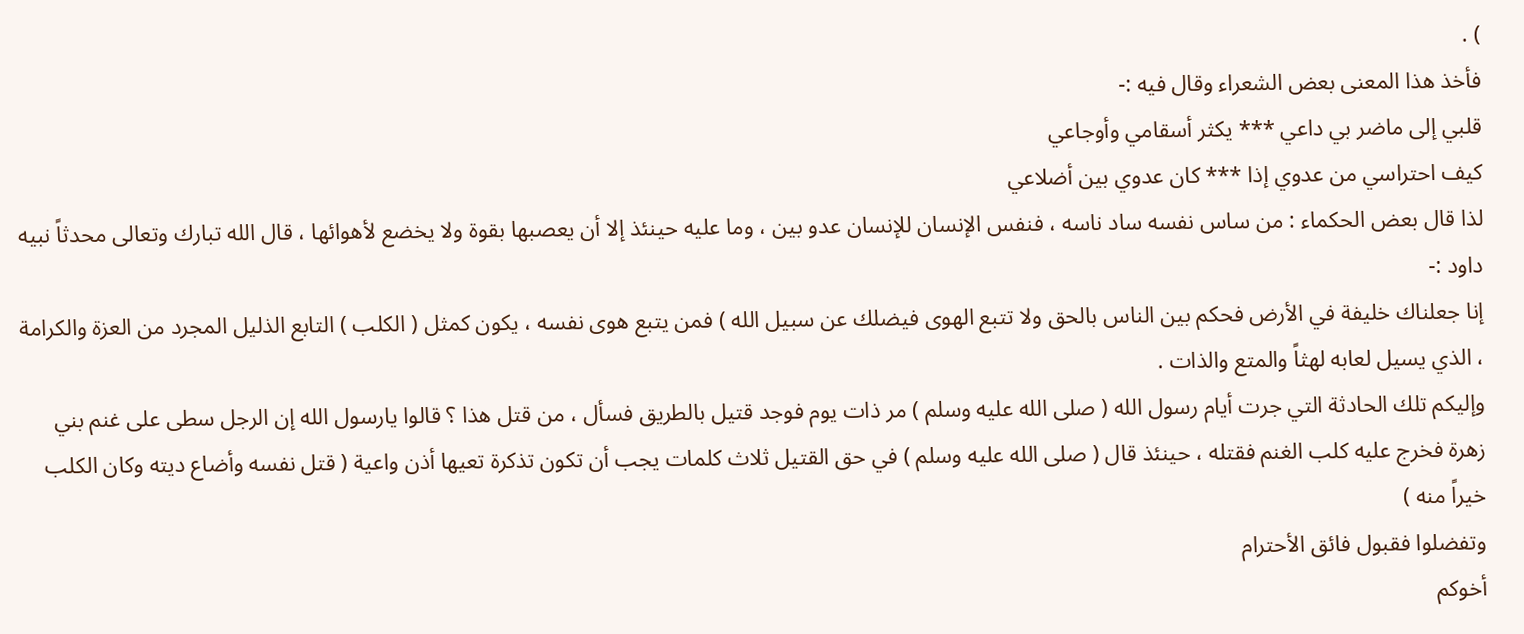) .
فأخذ هذا المعنى بعض الشعراء وقال فيه :-
قلبي إلى ماضر بي داعي *** يكثر أسقامي وأوجاعي
كيف احتراسي من عدوي إذا *** كان عدوي بين أضلاعي
لذا قال بعض الحكماء : من ساس نفسه ساد ناسه ، فنفس الإنسان للإنسان عدو بين ، وما عليه حينئذ إلا أن يعصبها بقوة ولا يخضع لأهوائها ، قال الله تبارك وتعالى محدثاً نبيه داود :-
إنا جعلناك خليفة في الأرض فحكم بين الناس بالحق ولا تتبع الهوى فيضلك عن سبيل الله ) فمن يتبع هوى نفسه ، يكون كمثل ( الكلب ) التابع الذليل المجرد من العزة والكرامة ، الذي يسيل لعابه لهثاً والمتع والذات .
وإليكم تلك الحادثة التي جرت أيام رسول الله ( صلى الله عليه وسلم ) مر ذات يوم فوجد قتيل بالطريق فسأل ، من قتل هذا ؟ قالوا يارسول الله إن الرجل سطى على غنم بني زهرة فخرج عليه كلب الغنم فقتله ، حينئذ قال ( صلى الله عليه وسلم ) في حق القتيل ثلاث كلمات يجب أن تكون تذكرة تعيها أذن واعية ( قتل نفسه وأضاع ديته وكان الكلب خيراً منه )
وتفضلوا فقبول فائق الأحترام
أخوكم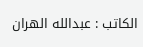الكاتب : عبدالله الهران